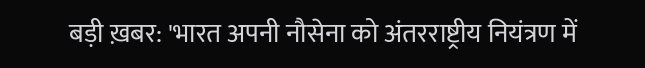बड़ी ख़बर: 'भारत अपनी नौसेना को अंतरराष्ट्रीय नियंत्रण में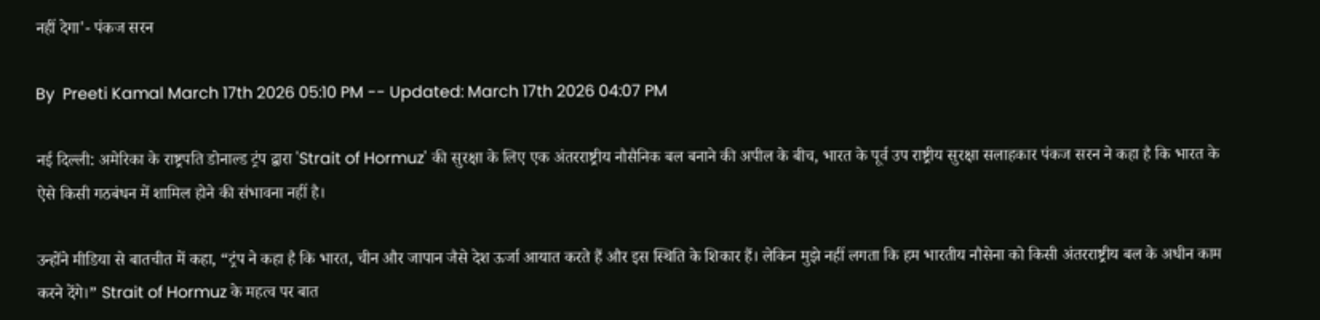नहीं देगा'- पंकज सरन

By  Preeti Kamal March 17th 2026 05:10 PM -- Updated: March 17th 2026 04:07 PM

नई दिल्ली: अमेरिका के राष्ट्रपति डोनाल्ड ट्रंप द्वारा 'Strait of Hormuz' की सुरक्षा के लिए एक अंतरराष्ट्रीय नौसैनिक बल बनाने की अपील के बीच, भारत के पूर्व उप राष्ट्रीय सुरक्षा सलाहकार पंकज सरन ने कहा है कि भारत के ऐसे किसी गठबंधन में शामिल होने की संभावना नहीं है।

उन्होंने मीडिया से बातचीत में कहा, “ट्रंप ने कहा है कि भारत, चीन और जापान जैसे देश ऊर्जा आयात करते हैं और इस स्थिति के शिकार हैं। लेकिन मुझे नहीं लगता कि हम भारतीय नौसेना को किसी अंतरराष्ट्रीय बल के अधीन काम करने देंगे।” Strait of Hormuz के महत्व पर बात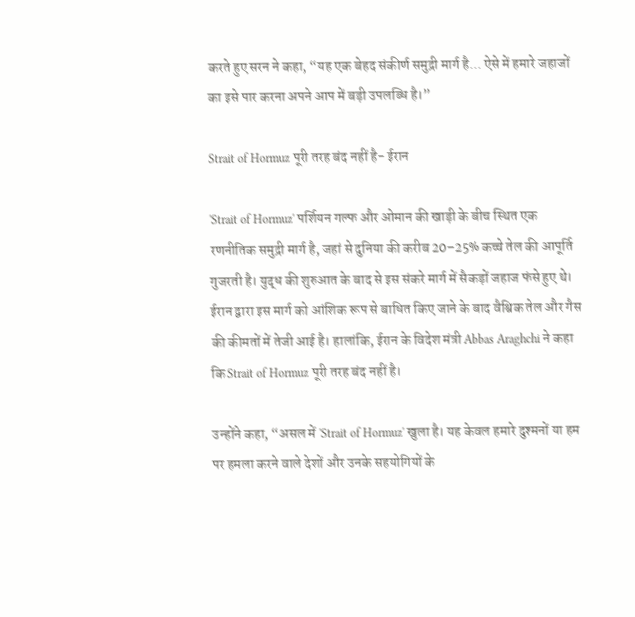करते हुए सरन ने कहा, “यह एक बेहद संकीर्ण समुद्री मार्ग है... ऐसे में हमारे जहाजों का इसे पार करना अपने आप में बड़ी उपलब्धि है।”

Strait of Hormuz पूरी तरह बंद नहीं है- ईरान

'Strait of Hormuz' पर्शियन गल्फ और ओमान की खाड़ी के बीच स्थित एक रणनीतिक समुद्री मार्ग है, जहां से दुनिया की करीब 20–25% कच्चे तेल की आपूर्ति गुजरती है। युद्ध की शुरुआत के बाद से इस संकरे मार्ग में सैकड़ों जहाज फंसे हुए थे। ईरान द्वारा इस मार्ग को आंशिक रूप से बाधित किए जाने के बाद वैश्विक तेल और गैस की कीमतों में तेजी आई है। हालांकि, ईरान के विदेश मंत्री Abbas Araghchi ने कहा कि Strait of Hormuz पूरी तरह बंद नहीं है।

उन्होंने कहा, “असल में 'Strait of Hormuz' खुला है। यह केवल हमारे दुश्मनों या हम पर हमला करने वाले देशों और उनके सहयोगियों के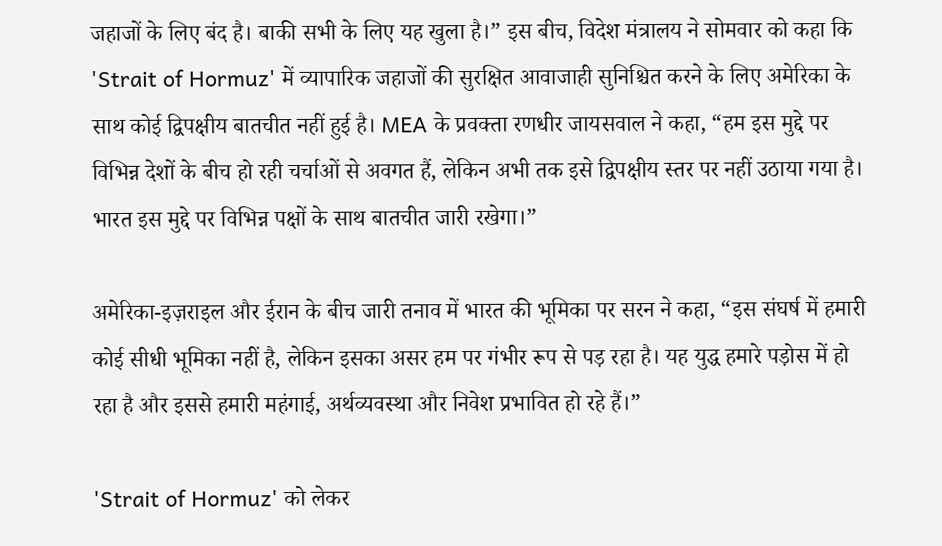जहाजों के लिए बंद है। बाकी सभी के लिए यह खुला है।” इस बीच, विदेश मंत्रालय ने सोमवार को कहा कि 'Strait of Hormuz' में व्यापारिक जहाजों की सुरक्षित आवाजाही सुनिश्चित करने के लिए अमेरिका के साथ कोई द्विपक्षीय बातचीत नहीं हुई है। MEA के प्रवक्ता रणधीर जायसवाल ने कहा, “हम इस मुद्दे पर विभिन्न देशों के बीच हो रही चर्चाओं से अवगत हैं, लेकिन अभी तक इसे द्विपक्षीय स्तर पर नहीं उठाया गया है। भारत इस मुद्दे पर विभिन्न पक्षों के साथ बातचीत जारी रखेगा।”

अमेरिका-इज़राइल और ईरान के बीच जारी तनाव में भारत की भूमिका पर सरन ने कहा, “इस संघर्ष में हमारी कोई सीधी भूमिका नहीं है, लेकिन इसका असर हम पर गंभीर रूप से पड़ रहा है। यह युद्ध हमारे पड़ोस में हो रहा है और इससे हमारी महंगाई, अर्थव्यवस्था और निवेश प्रभावित हो रहे हैं।”

'Strait of Hormuz' को लेकर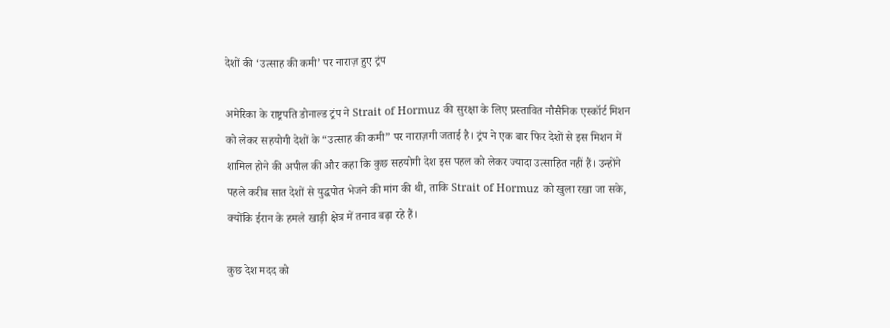देशों की ‘उत्साह की कमी’ पर नाराज़ हुए ट्रंप

अमेरिका के राष्ट्रपति डोनाल्ड ट्रंप ने Strait of Hormuz की सुरक्षा के लिए प्रस्तावित नौसैनिक एस्कॉर्ट मिशन को लेकर सहयोगी देशों के “उत्साह की कमी” पर नाराज़गी जताई है। ट्रंप ने एक बार फिर देशों से इस मिशन में शामिल होने की अपील की और कहा कि कुछ सहयोगी देश इस पहल को लेकर ज्यादा उत्साहित नहीं हैं। उन्होंने पहले करीब सात देशों से युद्धपोत भेजने की मांग की थी, ताकि Strait of Hormuz को खुला रखा जा सके, क्योंकि ईरान के हमले खाड़ी क्षेत्र में तनाव बढ़ा रहे हैं।

कुछ देश मदद को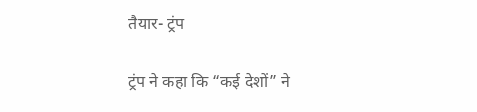तैयार- ट्रंप

ट्रंप ने कहा कि “कई देशों” ने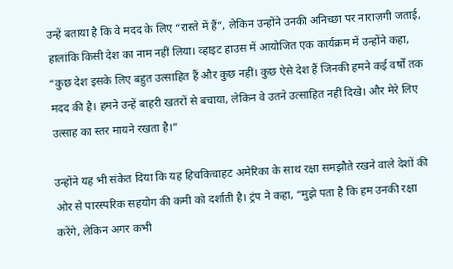उन्हें बताया है कि वे मदद के लिए “रास्ते में हैं”, लेकिन उन्होंने उनकी अनिच्छा पर नाराज़गी जताई, हालांकि किसी देश का नाम नहीं लिया। व्हाइट हाउस में आयोजित एक कार्यक्रम में उन्होंने कहा, “कुछ देश इसके लिए बहुत उत्साहित हैं और कुछ नहीं। कुछ ऐसे देश हैं जिनकी हमने कई वर्षों तक मदद की है। हमने उन्हें बाहरी खतरों से बचाया, लेकिन वे उतने उत्साहित नहीं दिखे। और मेरे लिए उत्साह का स्तर मायने रखता है।”

उन्होंने यह भी संकेत दिया कि यह हिचकिचाहट अमेरिका के साथ रक्षा समझौते रखने वाले देशों की ओर से पारस्परिक सहयोग की कमी को दर्शाती है। ट्रंप ने कहा, “मुझे पता है कि हम उनकी रक्षा करेंगे, लेकिन अगर कभी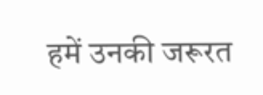हमें उनकी जरूरत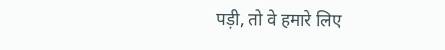पड़ी, तो वे हमारे लिए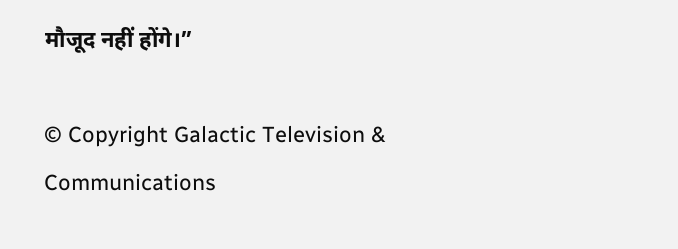मौजूद नहीं होंगे।”

© Copyright Galactic Television & Communications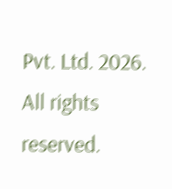Pvt. Ltd. 2026. All rights reserved.